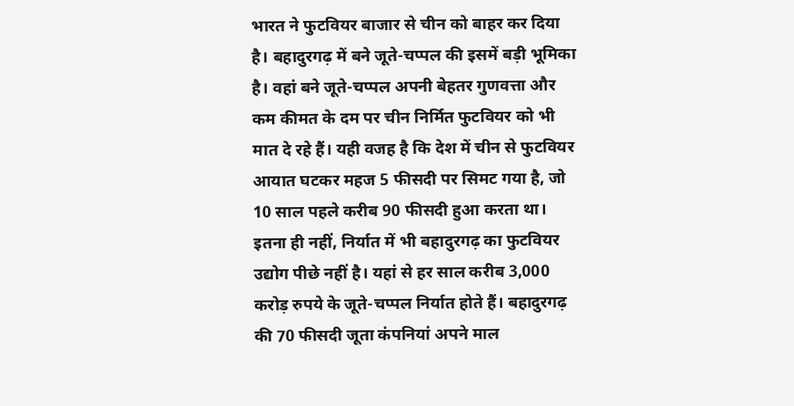भारत ने फुटवियर बाजार से चीन को बाहर कर दिया है। बहादुरगढ़ में बने जूते-चप्पल की इसमें बड़ी भूमिका है। वहां बने जूते-चप्पल अपनी बेहतर गुणवत्ता और कम कीमत के दम पर चीन निर्मित फुटवियर को भी मात दे रहे हैं। यही वजह है कि देश में चीन से फुटवियर आयात घटकर महज 5 फीसदी पर सिमट गया है, जो 10 साल पहले करीब 90 फीसदी हुआ करता था।
इतना ही नहीं, निर्यात में भी बहादुरगढ़ का फुटवियर उद्योग पीछे नहीं है। यहां से हर साल करीब 3,000 करोड़ रुपये के जूते-चप्पल निर्यात होते हैं। बहादुरगढ़ की 70 फीसदी जूता कंपनियां अपने माल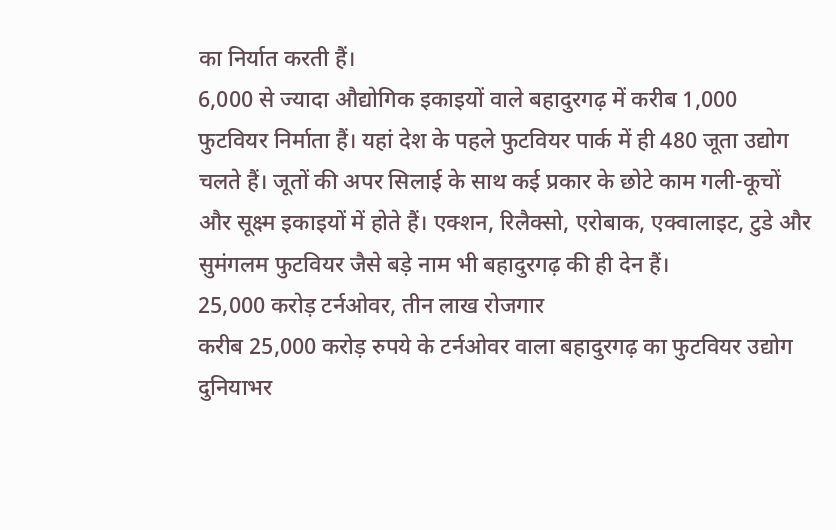का निर्यात करती हैं।
6,000 से ज्यादा औद्योगिक इकाइयों वाले बहादुरगढ़ में करीब 1,000 फुटवियर निर्माता हैं। यहां देश के पहले फुटवियर पार्क में ही 480 जूता उद्योग चलते हैं। जूतों की अपर सिलाई के साथ कई प्रकार के छोटे काम गली-कूचों और सूक्ष्म इकाइयों में होते हैं। एक्शन, रिलैक्सो, एरोबाक, एक्वालाइट, टुडे और सुमंगलम फुटवियर जैसे बड़े नाम भी बहादुरगढ़ की ही देन हैं।
25,000 करोड़ टर्नओवर, तीन लाख रोजगार
करीब 25,000 करोड़ रुपये के टर्नओवर वाला बहादुरगढ़ का फुटवियर उद्योग दुनियाभर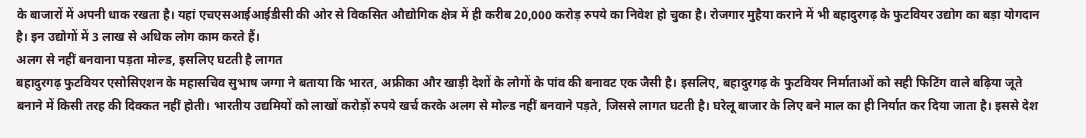के बाजारों में अपनी धाक रखता है। यहां एचएसआईआईडीसी की ओर से विकसित औद्योगिक क्षेत्र में ही करीब 20,000 करोड़ रुपये का निवेश हो चुका है। रोजगार मुहैया कराने में भी बहादुरगढ़ के फुटवियर उद्योग का बड़ा योगदान है। इन उद्योगों में 3 लाख से अधिक लोग काम करते हैं।
अलग से नहीं बनवाना पड़ता मोल्ड, इसलिए घटती है लागत
बहादुरगढ़ फुटवियर एसोसिएशन के महासचिव सुभाष जग्गा ने बताया कि भारत, अफ्रीका और खाड़ी देशों के लोगों के पांव की बनावट एक जैसी है। इसलिए, बहादुरगढ़ के फुटवियर निर्माताओं को सही फिटिंग वाले बढ़िया जूते बनाने में किसी तरह की दिक्कत नहीं होती। भारतीय उद्यमियों को लाखों करोड़ों रुपये खर्च करके अलग से मोल्ड नहीं बनवाने पड़ते, जिससे लागत घटती है। घरेलू बाजार के लिए बने माल का ही निर्यात कर दिया जाता है। इससे देश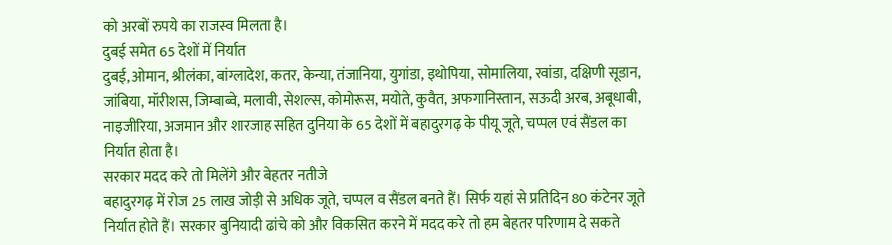को अरबों रुपये का राजस्व मिलता है।
दुबई समेत 65 देशों में निर्यात
दुबई, ओमान, श्रीलंका, बांग्लादेश, कतर, केन्या, तंजानिया, युगांडा, इथोपिया, सोमालिया, रवांडा, दक्षिणी सूडान, जांबिया, मॉरीशस, जिम्बाब्वे, मलावी, सेशल्स, कोमोरूस, मयोते, कुवैत, अफगानिस्तान, सऊदी अरब, अबूधाबी, नाइजीरिया, अजमान और शारजाह सहित दुनिया के 65 देशों में बहादुरगढ़ के पीयू जूते, चप्पल एवं सैंडल का निर्यात होता है।
सरकार मदद करे तो मिलेंगे और बेहतर नतीजे
बहादुरगढ़ में रोज 25 लाख जोड़ी से अधिक जूते, चप्पल व सैंडल बनते हैं। सिर्फ यहां से प्रतिदिन 80 कंटेनर जूते निर्यात होते हैं। सरकार बुनियादी ढांचे को और विकसित करने में मदद करे तो हम बेहतर परिणाम दे सकते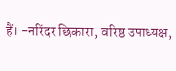हैं। -नरिंदर छिकारा, वरिष्ठ उपाध्यक्ष,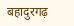बहादुरगढ़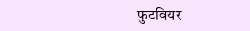फुटवियर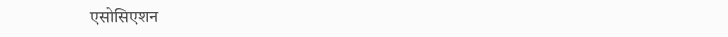एसोसिएशन